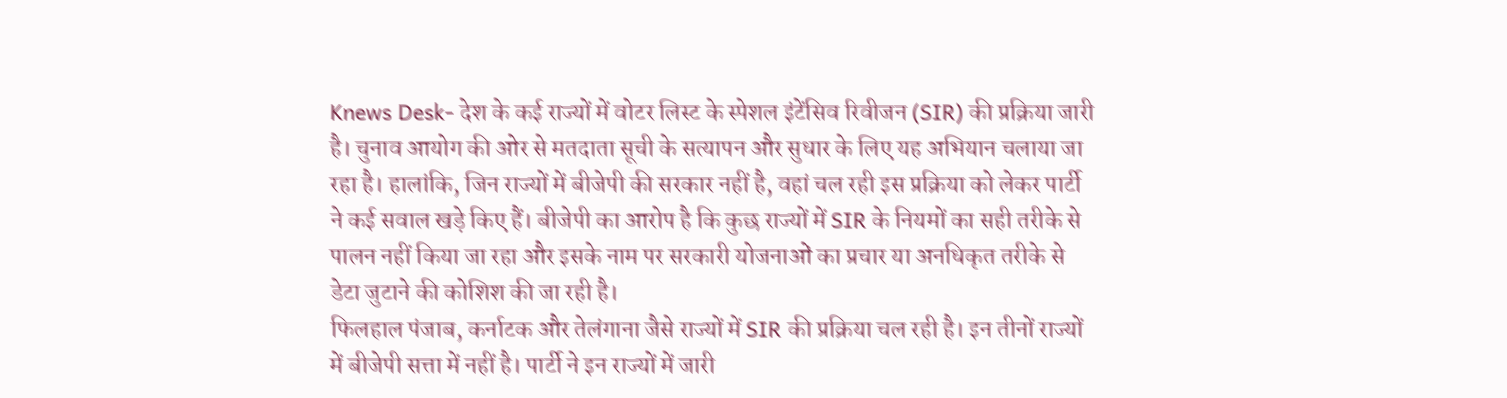Knews Desk- देश के कई राज्यों में वोटर लिस्ट के स्पेशल इंटेंसिव रिवीजन (SIR) की प्रक्रिया जारी है। चुनाव आयोग की ओर से मतदाता सूची के सत्यापन और सुधार के लिए यह अभियान चलाया जा रहा है। हालांकि, जिन राज्यों में बीजेपी की सरकार नहीं है, वहां चल रही इस प्रक्रिया को लेकर पार्टी ने कई सवाल खड़े किए हैं। बीजेपी का आरोप है कि कुछ राज्यों में SIR के नियमों का सही तरीके से पालन नहीं किया जा रहा और इसके नाम पर सरकारी योजनाओं का प्रचार या अनधिकृत तरीके से डेटा जुटाने की कोशिश की जा रही है।
फिलहाल पंजाब, कर्नाटक और तेलंगाना जैसे राज्यों में SIR की प्रक्रिया चल रही है। इन तीनों राज्यों में बीजेपी सत्ता में नहीं है। पार्टी ने इन राज्यों में जारी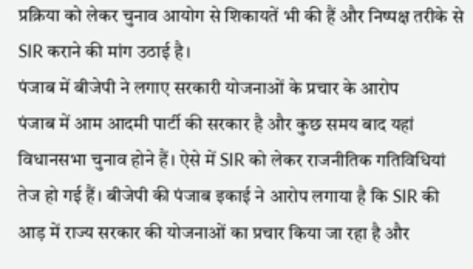प्रक्रिया को लेकर चुनाव आयोग से शिकायतें भी की हैं और निष्पक्ष तरीके से SIR कराने की मांग उठाई है।
पंजाब में बीजेपी ने लगाए सरकारी योजनाओं के प्रचार के आरोप
पंजाब में आम आदमी पार्टी की सरकार है और कुछ समय बाद यहां विधानसभा चुनाव होने हैं। ऐसे में SIR को लेकर राजनीतिक गतिविधियां तेज हो गई हैं। बीजेपी की पंजाब इकाई ने आरोप लगाया है कि SIR की आड़ में राज्य सरकार की योजनाओं का प्रचार किया जा रहा है और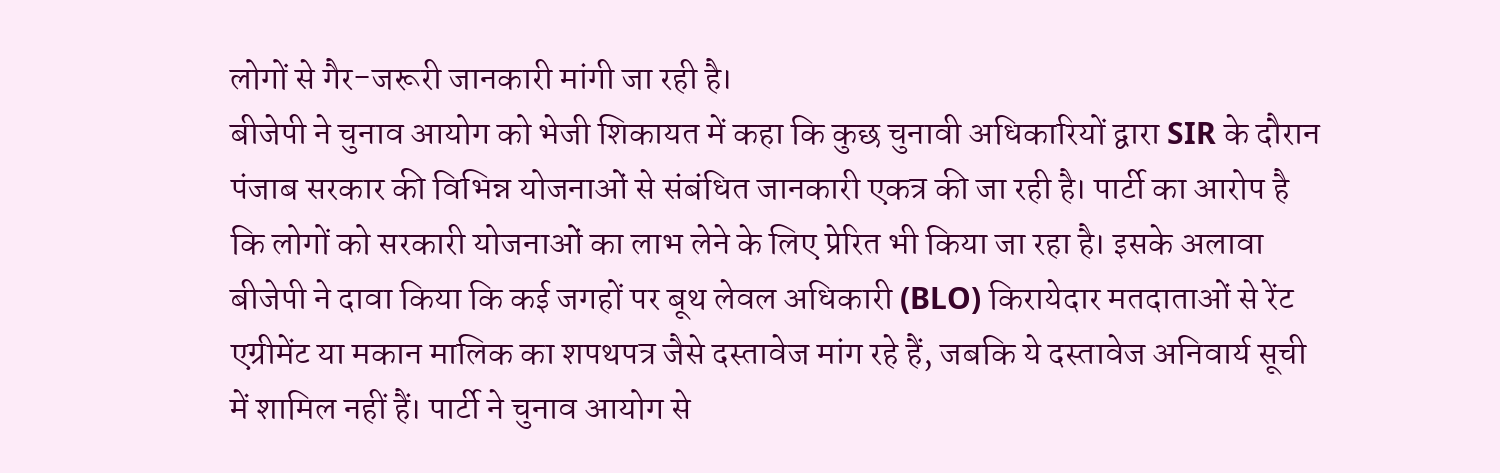लोगों से गैर-जरूरी जानकारी मांगी जा रही है।
बीजेपी ने चुनाव आयोग को भेजी शिकायत में कहा कि कुछ चुनावी अधिकारियों द्वारा SIR के दौरान पंजाब सरकार की विभिन्न योजनाओं से संबंधित जानकारी एकत्र की जा रही है। पार्टी का आरोप है कि लोगों को सरकारी योजनाओं का लाभ लेने के लिए प्रेरित भी किया जा रहा है। इसके अलावा बीजेपी ने दावा किया कि कई जगहों पर बूथ लेवल अधिकारी (BLO) किरायेदार मतदाताओं से रेंट एग्रीमेंट या मकान मालिक का शपथपत्र जैसे दस्तावेज मांग रहे हैं, जबकि ये दस्तावेज अनिवार्य सूची में शामिल नहीं हैं। पार्टी ने चुनाव आयोग से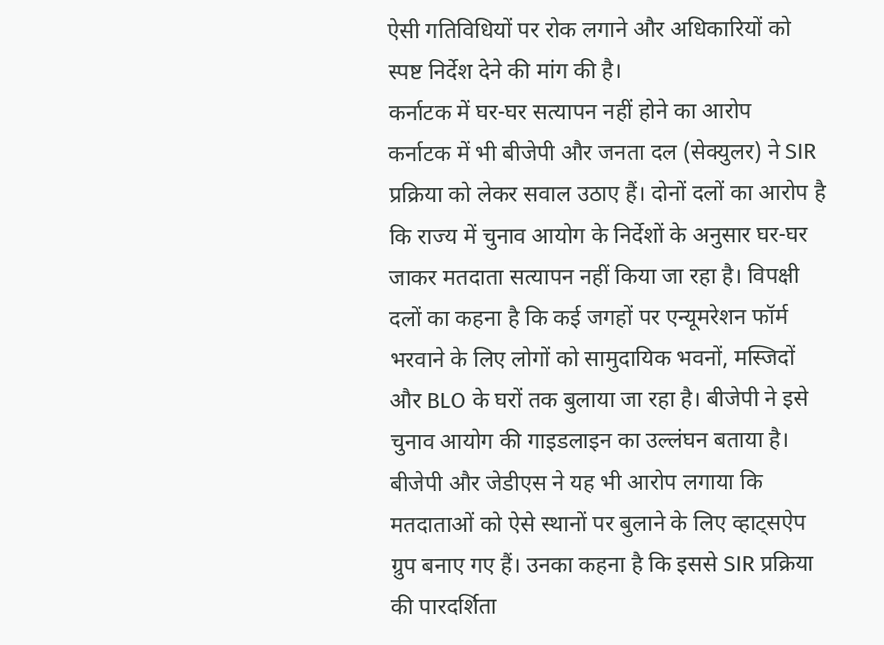ऐसी गतिविधियों पर रोक लगाने और अधिकारियों को स्पष्ट निर्देश देने की मांग की है।
कर्नाटक में घर-घर सत्यापन नहीं होने का आरोप
कर्नाटक में भी बीजेपी और जनता दल (सेक्युलर) ने SIR प्रक्रिया को लेकर सवाल उठाए हैं। दोनों दलों का आरोप है कि राज्य में चुनाव आयोग के निर्देशों के अनुसार घर-घर जाकर मतदाता सत्यापन नहीं किया जा रहा है। विपक्षी दलों का कहना है कि कई जगहों पर एन्यूमरेशन फॉर्म भरवाने के लिए लोगों को सामुदायिक भवनों, मस्जिदों और BLO के घरों तक बुलाया जा रहा है। बीजेपी ने इसे चुनाव आयोग की गाइडलाइन का उल्लंघन बताया है।
बीजेपी और जेडीएस ने यह भी आरोप लगाया कि मतदाताओं को ऐसे स्थानों पर बुलाने के लिए व्हाट्सऐप ग्रुप बनाए गए हैं। उनका कहना है कि इससे SIR प्रक्रिया की पारदर्शिता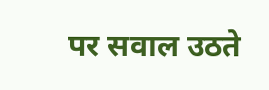पर सवाल उठते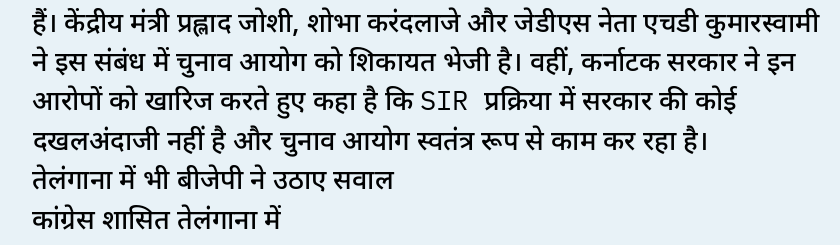हैं। केंद्रीय मंत्री प्रह्लाद जोशी, शोभा करंदलाजे और जेडीएस नेता एचडी कुमारस्वामी ने इस संबंध में चुनाव आयोग को शिकायत भेजी है। वहीं, कर्नाटक सरकार ने इन आरोपों को खारिज करते हुए कहा है कि SIR प्रक्रिया में सरकार की कोई दखलअंदाजी नहीं है और चुनाव आयोग स्वतंत्र रूप से काम कर रहा है।
तेलंगाना में भी बीजेपी ने उठाए सवाल
कांग्रेस शासित तेलंगाना में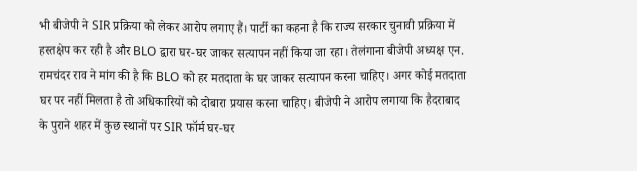भी बीजेपी ने SIR प्रक्रिया को लेकर आरोप लगाए हैं। पार्टी का कहना है कि राज्य सरकार चुनावी प्रक्रिया में हस्तक्षेप कर रही है और BLO द्वारा घर-घर जाकर सत्यापन नहीं किया जा रहा। तेलंगाना बीजेपी अध्यक्ष एन. रामचंदर राव ने मांग की है कि BLO को हर मतदाता के घर जाकर सत्यापन करना चाहिए। अगर कोई मतदाता घर पर नहीं मिलता है तो अधिकारियों को दोबारा प्रयास करना चाहिए। बीजेपी ने आरोप लगाया कि हैदराबाद के पुराने शहर में कुछ स्थानों पर SIR फॉर्म घर-घर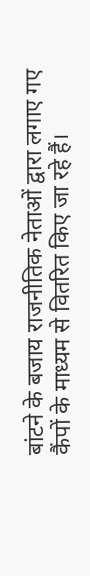बांटने के बजाय राजनीतिक नेताओं द्वारा लगाए गए कैंपों के माध्यम से वितरित किए जा रहे हैं।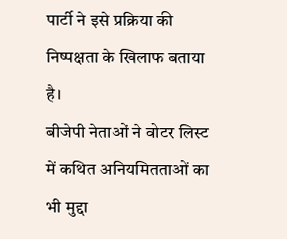पार्टी ने इसे प्रक्रिया की निष्पक्षता के खिलाफ बताया है।
बीजेपी नेताओं ने वोटर लिस्ट में कथित अनियमितताओं का भी मुद्दा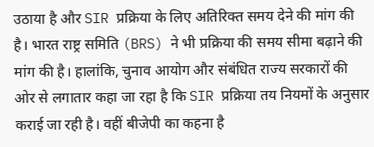उठाया है और SIR प्रक्रिया के लिए अतिरिक्त समय देने की मांग की है। भारत राष्ट्र समिति (BRS) ने भी प्रक्रिया की समय सीमा बढ़ाने की मांग की है। हालांकि, चुनाव आयोग और संबंधित राज्य सरकारों की ओर से लगातार कहा जा रहा है कि SIR प्रक्रिया तय नियमों के अनुसार कराई जा रही है। वहीं बीजेपी का कहना है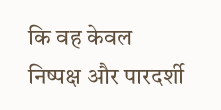कि वह केवल निष्पक्ष और पारदर्शी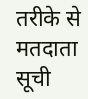तरीके से मतदाता सूची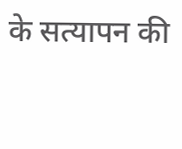के सत्यापन की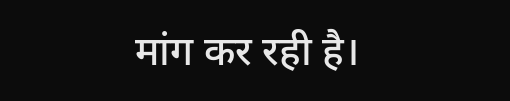मांग कर रही है।